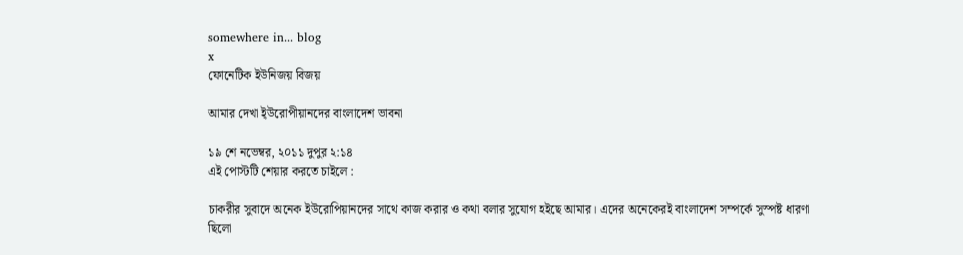somewhere in... blog
x
ফোনেটিক ইউনিজয় বিজয়

আমার দেখা ই্উরোপীয়ানদের বাংলাদেশ ভাবনা

১৯ শে নভেম্বর, ২০১১ দুপুর ২:১৪
এই পোস্টটি শেয়ার করতে চাইলে :

চাকরীর সুবাদে অনেক ইউরোপিয়ানদের সাথে কাজ করার ও কথা বলার সুযোগ হইছে আমার। এদের অনেকেরই বাংলাদেশ সম্পর্কে সুস্পষ্ট ধারণা ছিলো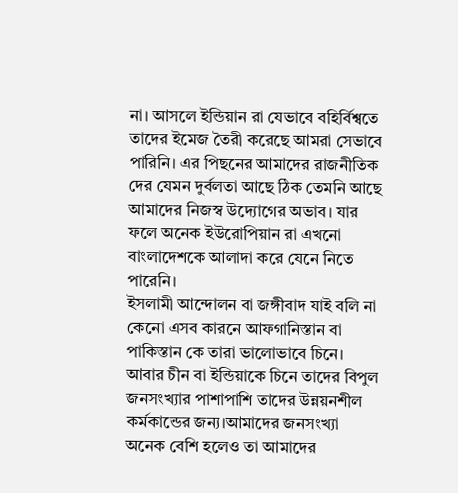না। আসলে ইন্ডিয়ান রা যেভাবে বহির্বিশ্বতে তাদের ইমেজ তৈরী করেছে আমরা সেভাবে পারিনি। এর পিছনের আমাদের রাজনীতিক দের যেমন দুর্বলতা আছে ঠিক তেমনি আছে আমাদের নিজস্ব উদ্যোগের অভাব। যার ফলে অনেক ইউরোপিয়ান রা এখনো বাংলাদেশকে আলাদা করে যেনে নিতে পারেনি।
ইসলামী আন্দোলন বা জঙ্গীবাদ যাই বলি না কেনো এসব কারনে আফগানিস্তান বা পাকিস্তান কে তারা ভালোভাবে চিনে। আবার চীন বা ইন্ডিয়াকে চিনে তাদের বিপুল জনসংখ্যার পাশাপাশি তাদের উন্নয়নশীল কর্মকান্ডের জন্য।আমাদের জনসংখ্যা অনেক বেশি হলেও তা আমাদের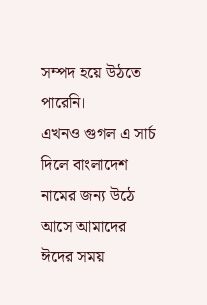সম্পদ হয়ে উঠতে পারেনি।
এখনও গুগল এ সার্চ দিলে বাংলাদেশ নামের জন্য উঠে আসে আমাদের ঈদের সময়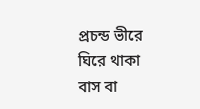প্রচন্ড ভীরে ঘিরে থাকা বাস বা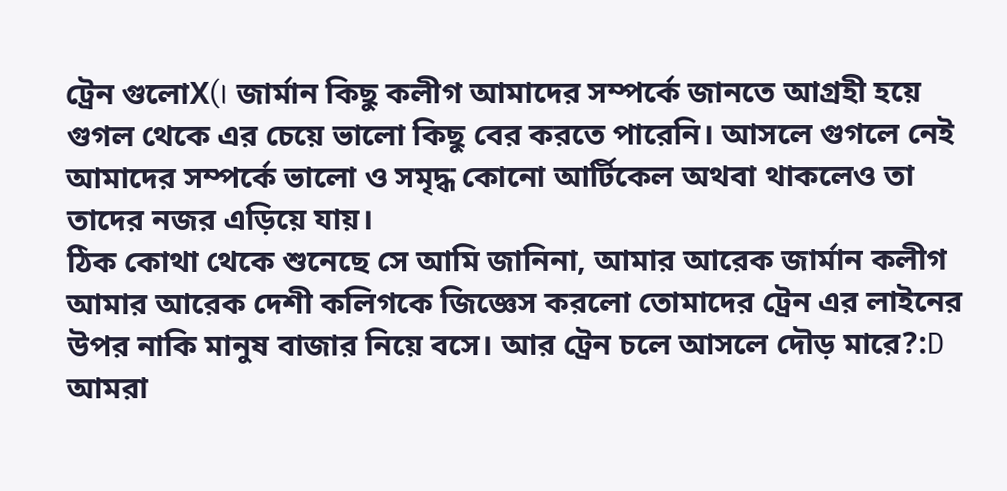ট্রেন গুলোX(। জার্মান কিছু কলীগ আমাদের সম্পর্কে জানতে আগ্রহী হয়ে গুগল থেকে এর চেয়ে ভালো কিছু বের করতে পারেনি। আসলে গুগলে নেই আমাদের সম্পর্কে ভালো ও সমৃদ্ধ কোনো আর্টিকেল অথবা থাকলেও তা তাদের নজর এড়িয়ে যায়।
ঠিক কোথা থেকে শুনেছে সে আমি জানিনা, আমার আরেক জার্মান কলীগ আমার আরেক দেশী কলিগকে জিজ্ঞেস করলো তোমাদের ট্রেন এর লাইনের উপর নাকি মানুষ বাজার নিয়ে বসে। আর ট্রেন চলে আসলে দৌড় মারে?:D আমরা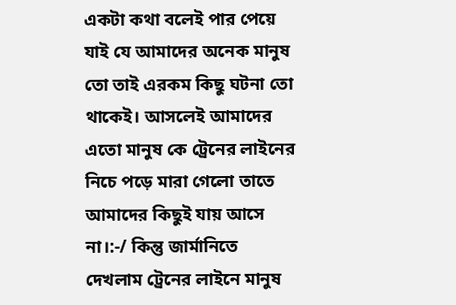একটা কথা বলেই পার পেয়ে যাই যে আমাদের অনেক মানুষ তো তাই এরকম কিছু ঘটনা তো থাকেই। আসলেই আমাদের এতো মানুষ কে ট্রেনের লাইনের নিচে পড়ে মারা গেলো তাতে আমাদের কিছুই যায় আসে না।:-/ কিন্তু জার্মানিতে দেখলাম ট্রেনের লাইনে মানুষ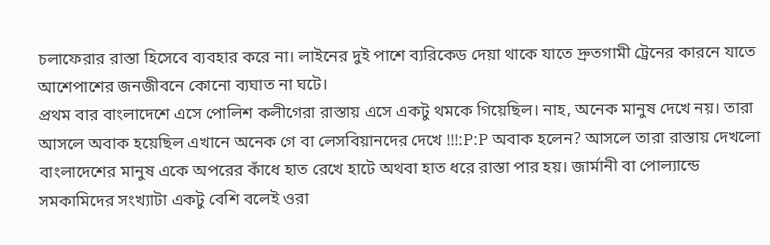চলাফেরার রাস্তা হিসেবে ব্যবহার করে না। লাইনের দুই পাশে ব্যরিকেড দেয়া থাকে যাতে দ্রুতগামী ট্রেনের কারনে যাতে আশেপাশের জনজীবনে কোনো ব্যঘাত না ঘটে।
প্রথম বার বাংলাদেশে এসে পোলিশ কলীগেরা রাস্তায় এসে একটু থমকে গিয়েছিল। নাহ, অনেক মানুষ দেখে নয়। তারা আসলে অবাক হয়েছিল এখানে অনেক গে বা লেসবিয়ানদের দেখে !!!:P:P অবাক হলেন? আসলে তারা রাস্তায় দেখলো বাংলাদেশের মানুষ একে অপরের কাঁধে হাত রেখে হাটে অথবা হাত ধরে রাস্তা পার হয়। জার্মানী বা পোল্যান্ডে সমকামিদের সংখ্যাটা একটু বেশি বলেই ওরা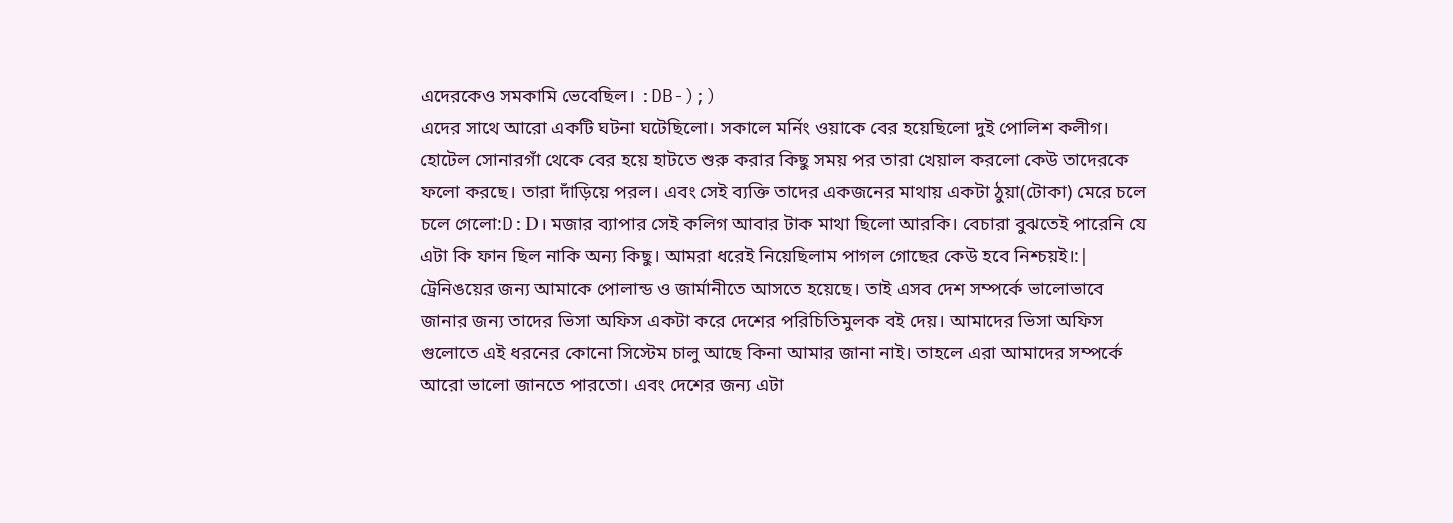এদেরকেও সমকামি ভেবেছিল। :DB-);)
এদের সাথে আরো একটি ঘটনা ঘটেছিলো। সকালে মর্নিং ওয়াকে বের হয়েছিলো দুই পোলিশ কলীগ। হোটেল সোনারগাঁ থেকে বের হয়ে হাটতে শুরু করার কিছু সময় পর তারা খেয়াল করলো কেউ তাদেরকে ফলো করছে। তারা দাঁড়িয়ে পরল। এবং সেই ব্যক্তি তাদের একজনের মাথায় একটা ঠুয়া(টোকা) মেরে চলে চলে গেলো:D:D। মজার ব্যাপার সেই কলিগ আবার টাক মাথা ছিলো আরকি। বেচারা বুঝতেই পারেনি যে এটা কি ফান ছিল নাকি অন্য কিছু। আমরা ধরেই নিয়েছিলাম পাগল গোছের কেউ হবে নিশ্চয়ই।:|
ট্রেনিঙয়ের জন্য আমাকে পোলান্ড ও জার্মানীতে আসতে হয়েছে। তাই এসব দেশ সম্পর্কে ভালোভাবে জানার জন্য তাদের ভিসা অফিস একটা করে দেশের পরিচিতিমুলক বই দেয়। আমাদের ভিসা অফিস গুলোতে এই ধরনের কোনো সিস্টেম চালু আছে কিনা আমার জানা নাই। তাহলে এরা আমাদের সম্পর্কে আরো ভালো জানতে পারতো। এবং দেশের জন্য এটা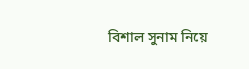বিশাল সুনাম নিয়ে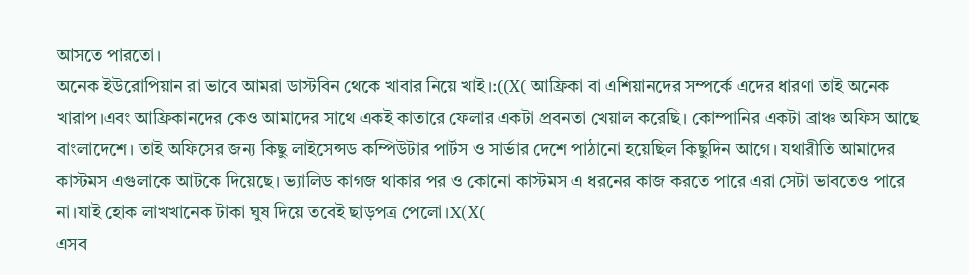আসতে পারতো।
অনেক ইউরোপিয়ান রা ভাবে আমরা ডাস্টবিন থেকে খাবার নিয়ে খাই।:((X( আফ্রিকা বা এশিয়ানদের সম্পর্কে এদের ধারণা তাই অনেক খারাপ।এবং আফ্রিকানদের কেও আমাদের সাথে একই কাতারে ফেলার একটা প্রবনতা খেয়াল করেছি। কোম্পানির একটা ব্রাঞ্চ অফিস আছে বাংলাদেশে। তাই অফিসের জন্য কিছু লাইসেন্সড কম্পিউটার পার্টস ও সার্ভার দেশে পাঠানো হয়েছিল কিছুদিন আগে। যথারীতি আমাদের কাস্টমস এগুলাকে আটকে দিয়েছে। ভ্যালিড কাগজ থাকার পর ও কোনো কাস্টমস এ ধরনের কাজ করতে পারে এরা সেটা ভাবতেও পারে না।যাই হোক লাখখানেক টাকা ঘুষ দিয়ে তবেই ছাড়পত্র পেলো।X(X(
এসব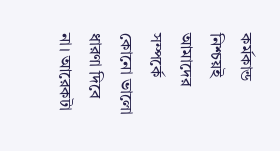কর্মকান্ড নিশ্চয়ই আমাদের সম্পর্কে কোনো ভালো ধারণা দিবে না। আরেকটা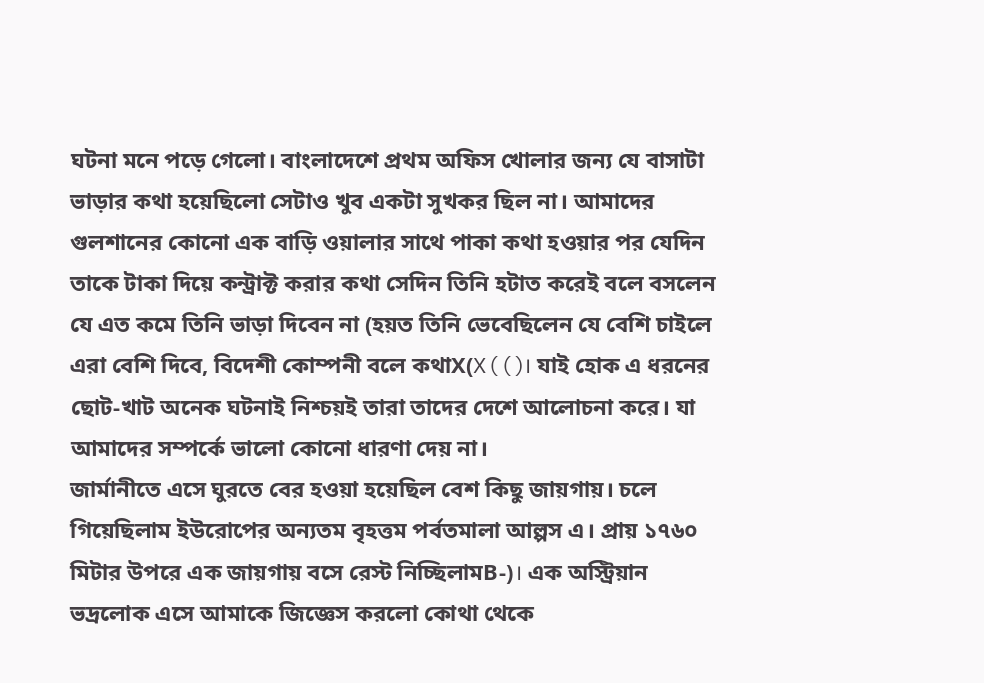ঘটনা মনে পড়ে গেলো। বাংলাদেশে প্রথম অফিস খোলার জন্য যে বাসাটা ভাড়ার কথা হয়েছিলো সেটাও খুব একটা সুখকর ছিল না। আমাদের গুলশানের কোনো এক বাড়ি ওয়ালার সাথে পাকা কথা হওয়ার পর যেদিন তাকে টাকা দিয়ে কন্ট্রাক্ট করার কথা সেদিন তিনি হটাত করেই বলে বসলেন যে এত কমে তিনি ভাড়া দিবেন না (হয়ত তিনি ভেবেছিলেন যে বেশি চাইলে এরা বেশি দিবে, বিদেশী কোম্পনী বলে কথাX(X(()। যাই হোক এ ধরনের ছোট-খাট অনেক ঘটনাই নিশ্চয়ই তারা তাদের দেশে আলোচনা করে। যা আমাদের সম্পর্কে ভালো কোনো ধারণা দেয় না।
জার্মানীতে এসে ঘুরতে বের হওয়া হয়েছিল বেশ কিছু জায়গায়। চলে গিয়েছিলাম ইউরোপের অন্যতম বৃহত্তম পর্বতমালা আল্পস এ। প্রায় ১৭৬০ মিটার উপরে এক জায়গায় বসে রেস্ট নিচ্ছিলামB-)। এক অস্ট্রিয়ান ভদ্রলোক এসে আমাকে জিজ্ঞেস করলো কোথা থেকে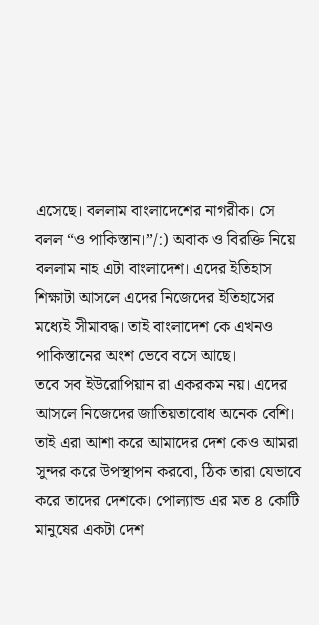এসেছে। বললাম বাংলাদেশের নাগরীক। সে বলল “ও পাকিস্তান।”/:) অবাক ও বিরক্তি নিয়ে বললাম নাহ এটা বাংলাদেশ। এদের ইতিহাস শিক্ষাটা আসলে এদের নিজেদের ইতিহাসের মধ্যেই সীমাবদ্ধ। তাই বাংলাদেশ কে এখনও পাকিস্তানের অংশ ভেবে বসে আছে।
তবে সব ইউরোপিয়ান রা একরকম নয়। এদের আসলে নিজেদের জাতিয়তাবোধ অনেক বেশি। তাই এরা আশা করে আমাদের দেশ কেও আমরা সুন্দর করে উপস্থাপন করবো, ঠিক তারা যেভাবে করে তাদের দেশকে। পোল্যান্ড এর মত ৪ কোটি মানুষের একটা দেশ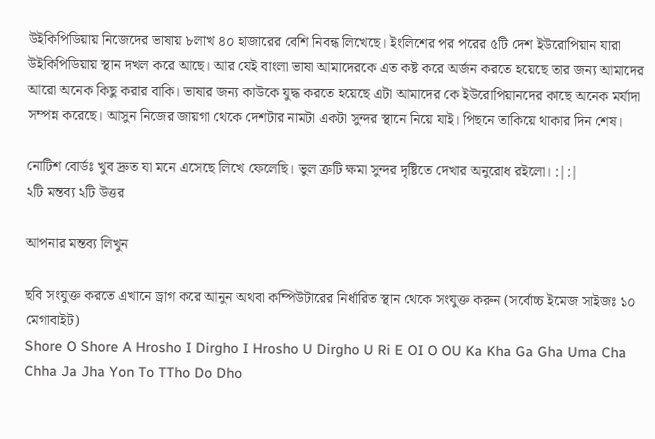উইকিপিডিয়ায় নিজেদের ভাষায় ৮লাখ ৪০ হাজারের বেশি নিবন্ধ লিখেছে। ইংলিশের পর পরের ৫টি দেশ ইউরোপিয়ান যারা উইকিপিডিয়ায় স্থান দখল করে আছে। আর যেই বাংলা ভাষা আমাদেরকে এত কষ্ট করে অর্জন করতে হয়েছে তার জন্য আমাদের আরো অনেক কিছু করার বাকি। ভাষার জন্য কাউকে যুদ্ধ করতে হয়েছে এটা আমাদের কে ইউরোপিয়ানদের কাছে অনেক মর্যাদা সম্পন্ন করেছে। আসুন নিজের জায়গা থেকে দেশটার নামটা একটা সুন্দর স্থানে নিয়ে যাই। পিছনে তাকিয়ে থাকার দিন শেষ।

নোটিশ বোর্ডঃ খুব দ্রুত যা মনে এসেছে লিখে ফেলেছি। ভুল ত্রুটি ক্ষমা সুন্দর দৃষ্টিতে দেখার অনুরোধ রইলো। :|:|
২টি মন্তব্য ২টি উত্তর

আপনার মন্তব্য লিখুন

ছবি সংযুক্ত করতে এখানে ড্রাগ করে আনুন অথবা কম্পিউটারের নির্ধারিত স্থান থেকে সংযুক্ত করুন (সর্বোচ্চ ইমেজ সাইজঃ ১০ মেগাবাইট)
Shore O Shore A Hrosho I Dirgho I Hrosho U Dirgho U Ri E OI O OU Ka Kha Ga Gha Uma Cha Chha Ja Jha Yon To TTho Do Dho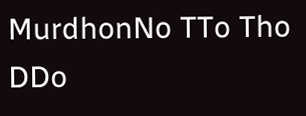MurdhonNo TTo Tho DDo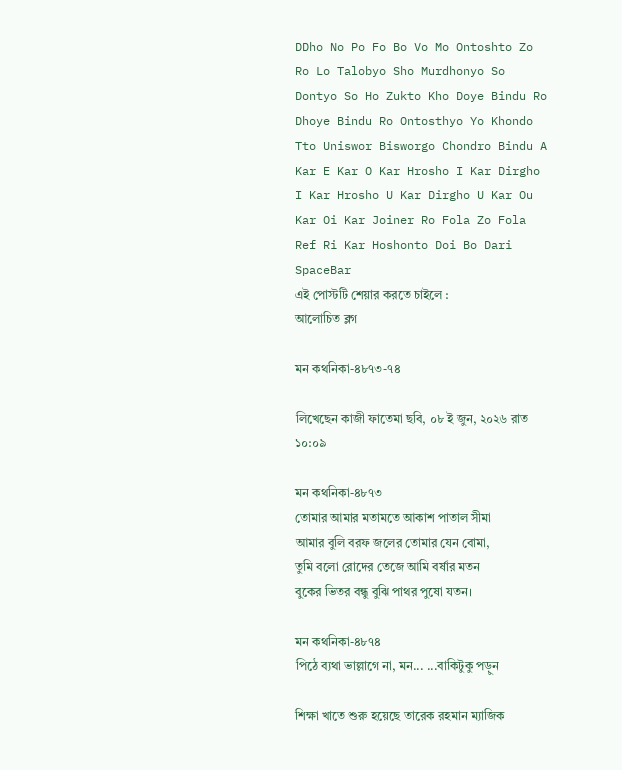DDho No Po Fo Bo Vo Mo Ontoshto Zo Ro Lo Talobyo Sho Murdhonyo So Dontyo So Ho Zukto Kho Doye Bindu Ro Dhoye Bindu Ro Ontosthyo Yo Khondo Tto Uniswor Bisworgo Chondro Bindu A Kar E Kar O Kar Hrosho I Kar Dirgho I Kar Hrosho U Kar Dirgho U Kar Ou Kar Oi Kar Joiner Ro Fola Zo Fola Ref Ri Kar Hoshonto Doi Bo Dari SpaceBar
এই পোস্টটি শেয়ার করতে চাইলে :
আলোচিত ব্লগ

মন কথনিকা-৪৮৭৩-৭৪

লিখেছেন কাজী ফাতেমা ছবি, ০৮ ই জুন, ২০২৬ রাত ১০:০৯

মন কথনিকা-৪৮৭৩
তোমার আমার মতামতে আকাশ পাতাল সীমা
আমার বুলি বরফ জলের তোমার যেন বোমা,
তুমি বলো রোদের তেজে আমি বর্ষার মতন
বুকের ভিতর বন্ধু বুঝি পাথর পুষো যতন।

মন কথনিকা-৪৮৭৪
পিঠে ব্যথা ভাল্লাগে না, মন... ...বাকিটুকু পড়ুন

শিক্ষা খাতে শুরু হয়েছে তারেক রহমান ম্যাজিক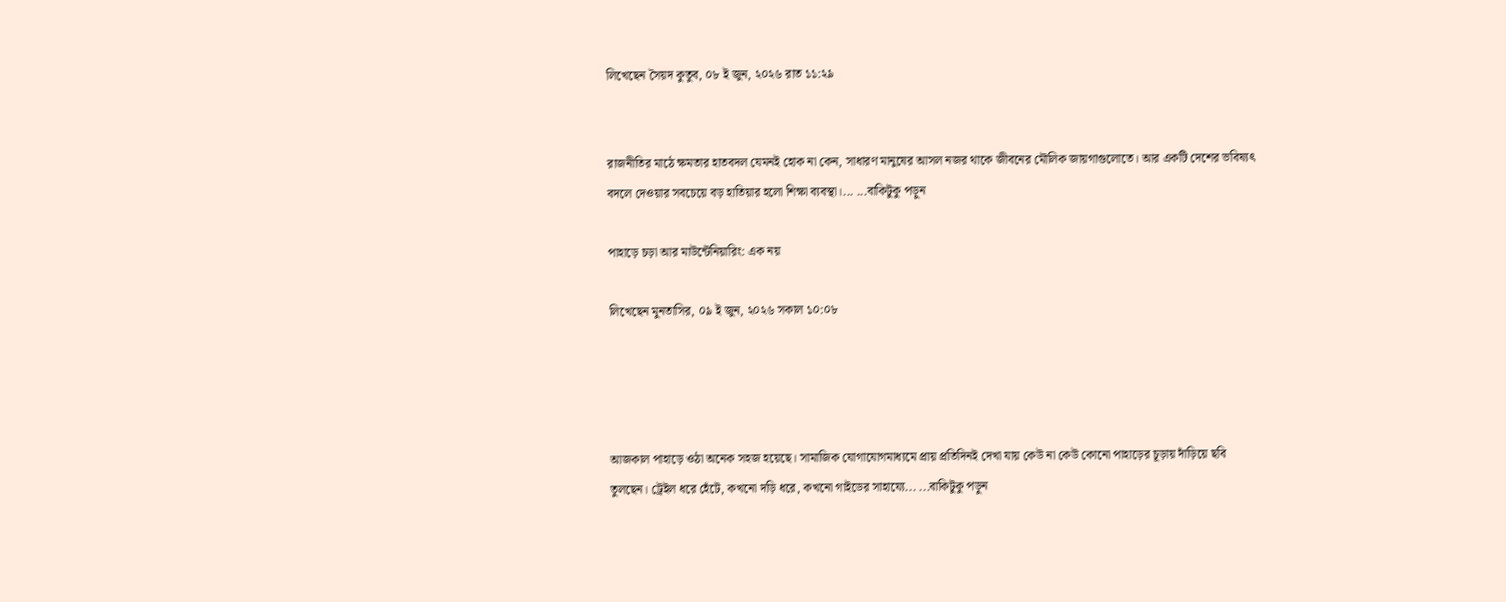লিখেছেন সৈয়দ কুতুব, ০৮ ই জুন, ২০২৬ রাত ১১:২৯


রাজনীতির মাঠে ক্ষমতার হাতবদল যেমনই হোক না কেন, সাধারণ মানুষের আসল নজর থাকে জীবনের মৌলিক জায়গাগুলোতে। আর একটি দেশের ভবিষ্যৎ বদলে দেওয়ার সবচেয়ে বড় হাতিয়ার হলো শিক্ষা ব্যবস্থা।... ...বাকিটুকু পড়ুন

পাহাড়ে চড়া আর মাউন্টেনিয়ারিং: এক নয়

লিখেছেন মুনতাসির, ০৯ ই জুন, ২০২৬ সকাল ১০:০৮




আজকাল পাহাড়ে ওঠা অনেক সহজ হয়েছে। সামাজিক যোগাযোগমাধ্যমে প্রায় প্রতিদিনই দেখা যায় কেউ না কেউ কোনো পাহাড়ের চূড়ায় দাঁড়িয়ে ছবি তুলছেন। ট্রেইল ধরে হেঁটে, কখনো দড়ি ধরে, কখনো গাইডের সাহায্যে... ...বাকিটুকু পড়ুন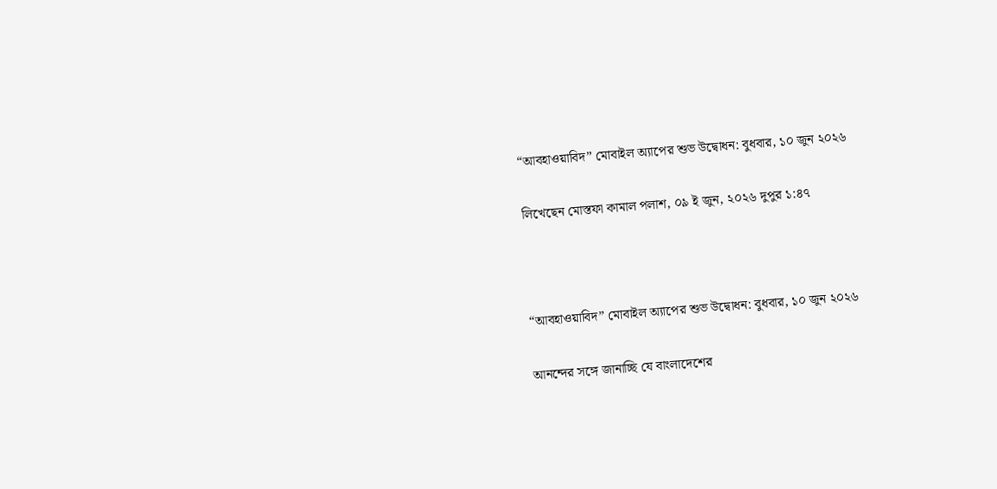“আবহাওয়াবিদ” মোবাইল অ্যাপের শুভ উদ্বোধন: বুধবার, ১০ জুন ২০২৬

লিখেছেন মোস্তফা কামাল পলাশ, ০৯ ই জুন, ২০২৬ দুপুর ১:৪৭



“আবহাওয়াবিদ” মোবাইল অ্যাপের শুভ উদ্বোধন: বুধবার, ১০ জুন ২০২৬

আনন্দের সঙ্গে জানাচ্ছি যে বাংলাদেশের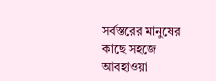সর্বস্তরের মানুষের কাছে সহজে আবহাওয়া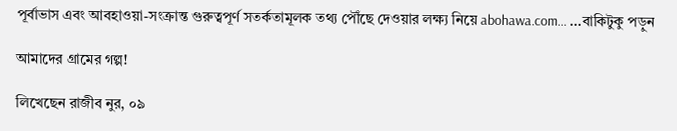পূর্বাভাস এবং আবহাওয়া-সংক্রান্ত গুরুত্বপূর্ণ সতর্কতামূলক তথ্য পৌঁছে দেওয়ার লক্ষ্য নিয়ে abohawa.com... ...বাকিটুকু পড়ুন

আমাদের গ্রামের গল্প!

লিখেছেন রাজীব নুর, ০৯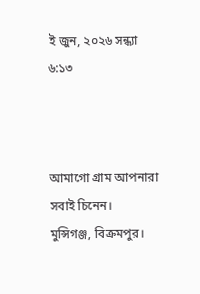ই জুন, ২০২৬ সন্ধ্যা ৬:১৩



আমাগো গ্রাম আপনারা সবাই চিনেন।
মুন্সিগঞ্জ, বিক্রমপুর।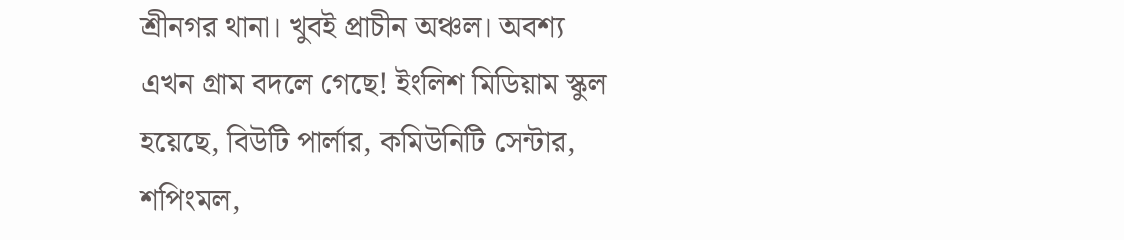শ্রীনগর থানা। খুবই প্রাচীন অঞ্চল। অবশ্য এখন গ্রাম বদলে গেছে! ইংলিশ মিডিয়াম স্কুল হয়েছে, বিউটি পার্লার, কমিউনিটি সেন্টার, শপিংমল,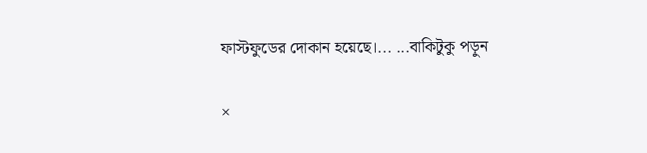ফাস্টফুডের দোকান হয়েছে।... ...বাকিটুকু পড়ুন

×